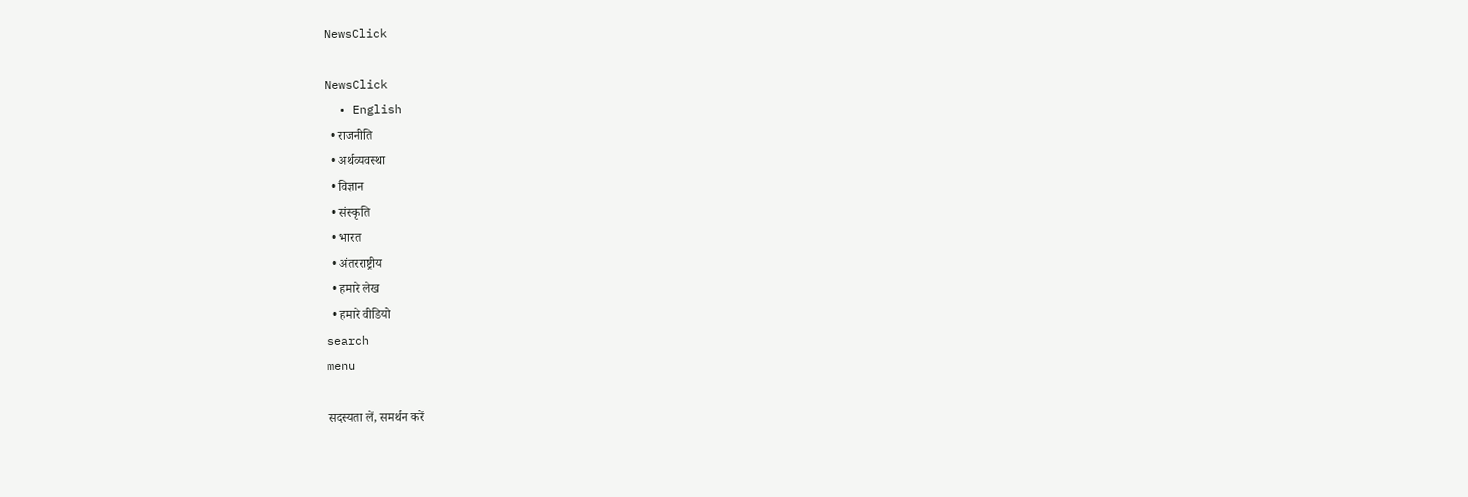NewsClick

NewsClick
  • English
  • राजनीति
  • अर्थव्यवस्था
  • विज्ञान
  • संस्कृति
  • भारत
  • अंतरराष्ट्रीय
  • हमारे लेख
  • हमारे वीडियो
search
menu

सदस्यता लें, समर्थन करें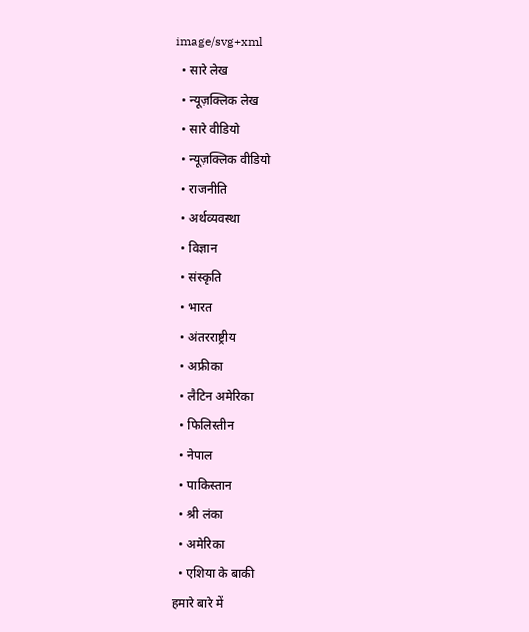image/svg+xml
  • सारे लेख
  • न्यूज़क्लिक लेख
  • सारे वीडियो
  • न्यूज़क्लिक वीडियो
  • राजनीति
  • अर्थव्यवस्था
  • विज्ञान
  • संस्कृति
  • भारत
  • अंतरराष्ट्रीय
  • अफ्रीका
  • लैटिन अमेरिका
  • फिलिस्तीन
  • नेपाल
  • पाकिस्तान
  • श्री लंका
  • अमेरिका
  • एशिया के बाकी
हमारे बारे में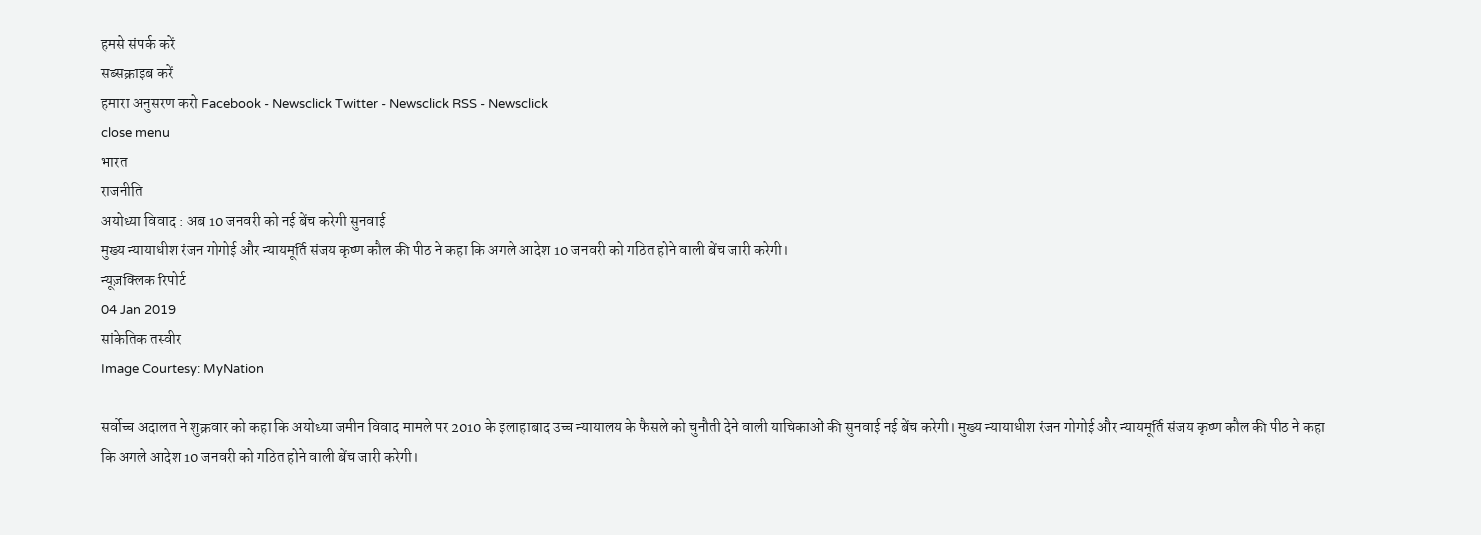हमसे संपर्क करें
सब्सक्राइब करें
हमारा अनुसरण करो Facebook - Newsclick Twitter - Newsclick RSS - Newsclick
close menu
भारत
राजनीति
अयोध्या विवाद : अब 10 जनवरी को नई बेंच करेगी सुनवाई
मुख्य न्यायाधीश रंजन गोगोई और न्यायमूर्ति संजय कृष्ण कौल की पीठ ने कहा कि अगले आदेश 10 जनवरी को गठित होने वाली बेंच जारी करेगी।
न्यूज़क्लिक रिपोर्ट
04 Jan 2019
सांकेतिक तस्वीर
Image Courtesy: MyNation

सर्वोच्च अदालत ने शुक्रवार को कहा कि अयोध्या जमीन विवाद मामले पर 2010 के इलाहाबाद उच्च न्यायालय के फैसले को चुनौती देने वाली याचिकाओं की सुनवाई नई बेंच करेगी। मुख्य न्यायाधीश रंजन गोगोई और न्यायमूर्ति संजय कृष्ण कौल की पीठ ने कहा कि अगले आदेश 10 जनवरी को गठित होने वाली बेंच जारी करेगी।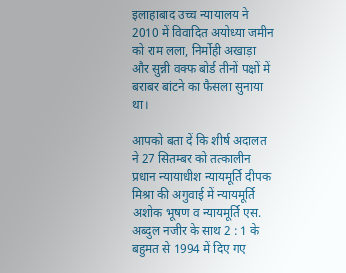इलाहाबाद उच्च न्यायालय ने 2010 में विवादित अयोध्या जमीन को राम लला, निर्मोही अखाड़ा और सुन्नी वक्फ बोर्ड तीनों पक्षों में बराबर बांटने का फैसला सुनाया था।

आपको बता दें कि शीर्ष अदालत ने 27 सितम्बर को तत्कालीन प्रधान न्यायाधीश न्यायमूर्ति दीपक मिश्रा की अगुवाई में न्यायमूर्ति अशोक भूषण व न्यायमूर्ति एस. अब्दुल नजीर के साथ 2 : 1 के बहुमत से 1994 में दिए गए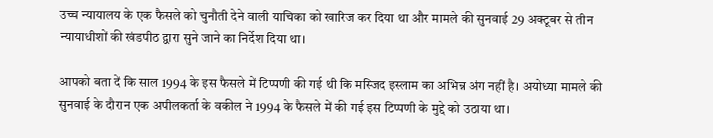उच्च न्यायालय के एक फैसले को चुनौती देने वाली याचिका को खारिज कर दिया था और मामले की सुनवाई 29 अक्टूबर से तीन न्यायाधीशों की खंडपीठ द्वारा सुने जाने का निर्देश दिया था।

आपको बता दें कि साल 1994 के इस फैसले में टिप्पणी की गई थी कि मस्जिद इस्लाम का अभिन्न अंग नहीं है। अयोध्या मामले की सुनवाई के दौरान एक अपीलकर्ता के वकील ने 1994 के फैसले में की गई इस टिप्पणी के मुद्दे को उठाया था।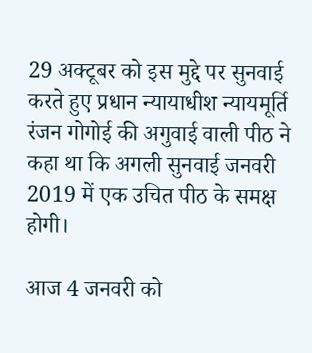29 अक्टूबर को इस मुद्दे पर सुनवाई करते हुए प्रधान न्यायाधीश न्यायमूर्ति रंजन गोगोई की अगुवाई वाली पीठ ने कहा था कि अगली सुनवाई जनवरी 2019 में एक उचित पीठ के समक्ष होगी।

आज 4 जनवरी को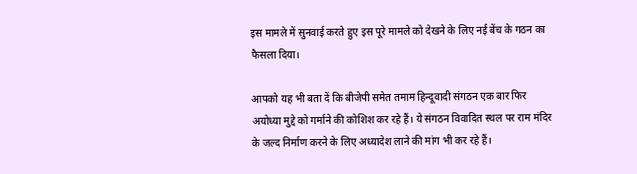इस मामले में सुनवाई करते हुए इस पूरे मामले को देखने के लिए नई बेंच के गठन का फैसला दिया।

आपको यह भी बता दें कि बीजेपी समेत तमाम हिन्दूवादी संगठन एक बार फिर अयोध्या मुद्दे को गर्माने की कोशिश कर रहे हैं। ये संगठन विवादित स्थल पर राम मंदिर के जल्द निर्माण करने के लिए अध्यादेश लाने की मांग भी कर रहे हैं।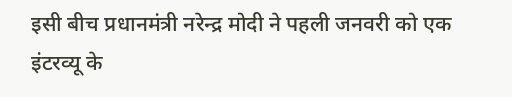इसी बीच प्रधानमंत्री नरेन्द्र मोदी ने पहली जनवरी को एक इंटरव्यू के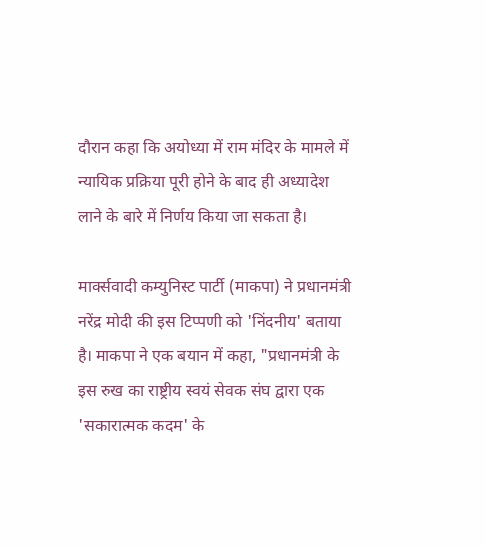दौरान कहा कि अयोध्या में राम मंदिर के मामले में न्यायिक प्रक्रिया पूरी होने के बाद ही अध्यादेश लाने के बारे में निर्णय किया जा सकता है।

मार्क्‍सवादी कम्युनिस्ट पार्टी (माकपा) ने प्रधानमंत्री नरेंद्र मोदी की इस टिप्पणी को 'निंदनीय' बताया है। माकपा ने एक बयान में कहा, "प्रधानमंत्री के इस रुख का राष्ट्रीय स्वयं सेवक संघ द्वारा एक 'सकारात्मक कदम' के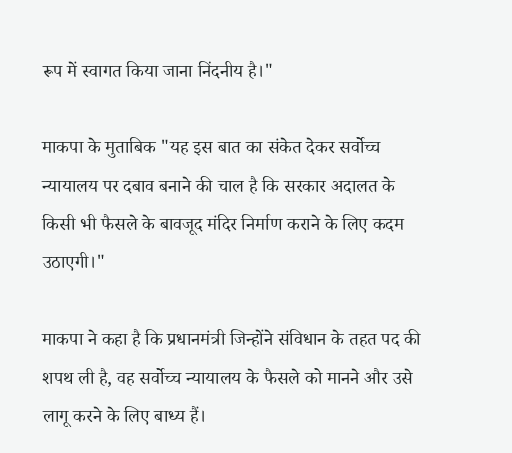रूप में स्वागत किया जाना निंदनीय है।"

माकपा के मुताबिक "यह इस बात का संकेत देकर सर्वोच्च न्यायालय पर दबाव बनाने की चाल है कि सरकार अदालत के किसी भी फैसले के बावजूद मंदिर निर्माण कराने के लिए कदम उठाएगी।"

माकपा ने कहा है कि प्रधानमंत्री जिन्होंने संविधान के तहत पद की शपथ ली है, वह सर्वोच्च न्यायालय के फैसले को मानने और उसे लागू करने के लिए बाध्य हैं।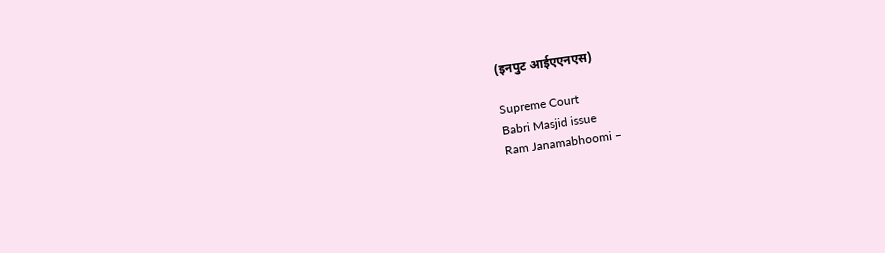(इनपुट आईएएनएस)

Supreme Court
Babri Masjid issue
Ram Janamabhoomi –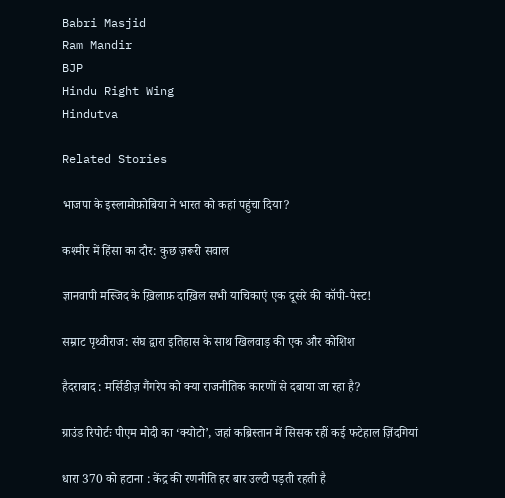Babri Masjid
Ram Mandir
BJP
Hindu Right Wing
Hindutva

Related Stories

भाजपा के इस्लामोफ़ोबिया ने भारत को कहां पहुंचा दिया?

कश्मीर में हिंसा का दौर: कुछ ज़रूरी सवाल

ज्ञानवापी मस्जिद के ख़िलाफ़ दाख़िल सभी याचिकाएं एक दूसरे की कॉपी-पेस्ट!

सम्राट पृथ्वीराज: संघ द्वारा इतिहास के साथ खिलवाड़ की एक और कोशिश

हैदराबाद : मर्सिडीज़ गैंगरेप को क्या राजनीतिक कारणों से दबाया जा रहा है?

ग्राउंड रिपोर्टः पीएम मोदी का ‘क्योटो’, जहां कब्रिस्तान में सिसक रहीं कई फटेहाल ज़िंदगियां

धारा 370 को हटाना : केंद्र की रणनीति हर बार उल्टी पड़ती रहती है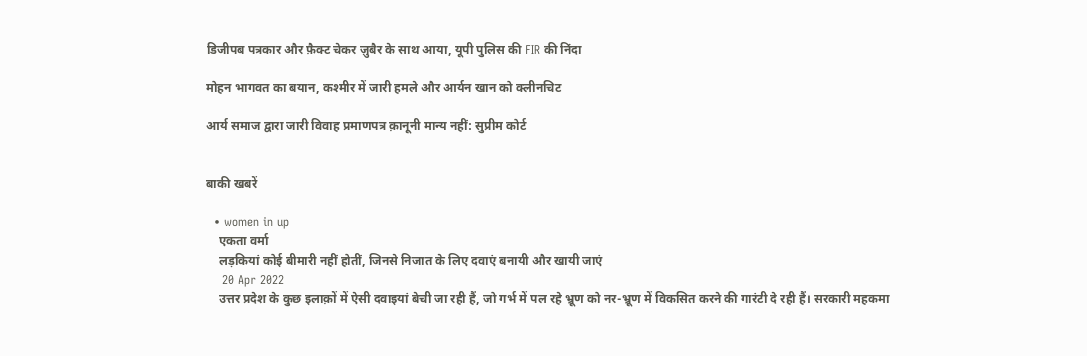डिजीपब पत्रकार और फ़ैक्ट चेकर ज़ुबैर के साथ आया, यूपी पुलिस की FIR की निंदा

मोहन भागवत का बयान, कश्मीर में जारी हमले और आर्यन खान को क्लीनचिट

आर्य समाज द्वारा जारी विवाह प्रमाणपत्र क़ानूनी मान्य नहीं: सुप्रीम कोर्ट


बाकी खबरें

  • women in up
    एकता वर्मा
    लड़कियां कोई बीमारी नहीं होतीं, जिनसे निजात के लिए दवाएं बनायी और खायी जाएं
    20 Apr 2022
    उत्तर प्रदेश के कुछ इलाक़ों में ऐसी दवाइयां बेची जा रही हैं, जो गर्भ में पल रहे भ्रूण को नर-भ्रूण में विकसित करने की गारंटी दे रही हैं। सरकारी महकमा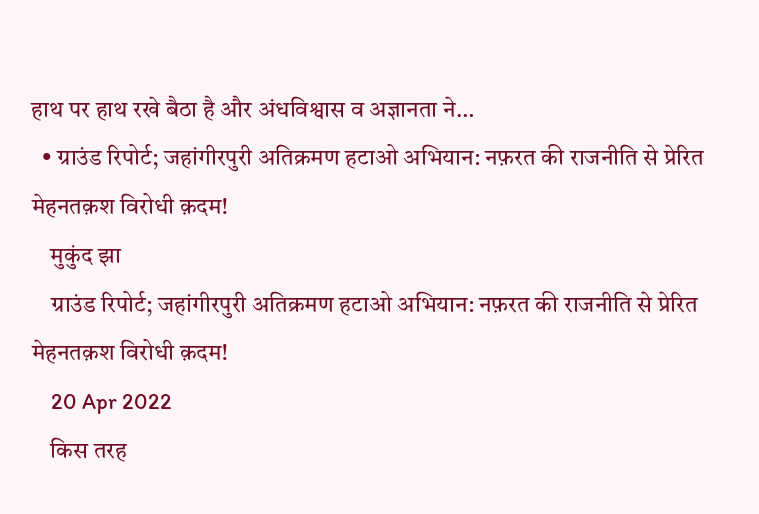हाथ पर हाथ रखे बैठा है और अंधविश्वास व अज्ञानता ने…
  • ग्राउंड रिपोर्ट; जहांगीरपुरी अतिक्रमण हटाओ अभियान: नफ़रत की राजनीति से प्रेरित मेहनतक़श विरोधी क़दम!
    मुकुंद झा
    ग्राउंड रिपोर्ट; जहांगीरपुरी अतिक्रमण हटाओ अभियान: नफ़रत की राजनीति से प्रेरित मेहनतक़श विरोधी क़दम!
    20 Apr 2022
    किस तरह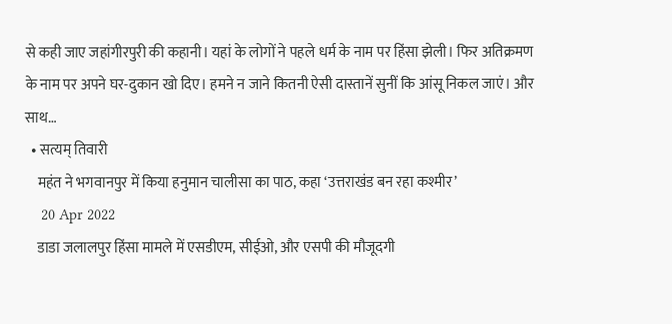से कही जाए जहांगीरपुरी की कहानी। यहां के लोगों ने पहले धर्म के नाम पर हिंसा झेली। फिर अतिक्रमण के नाम पर अपने घर-दुकान खो दिए। हमने न जाने कितनी ऐसी दास्तानें सुनीं कि आंसू निकल जाएं। और साथ…
  • सत्यम् तिवारी
    महंत ने भगवानपुर में किया हनुमान चालीसा का पाठ, कहा ‘उत्तराखंड बन रहा कश्मीर’
    20 Apr 2022
    डाडा जलालपुर हिंसा मामले में एसडीएम, सीईओ, और एसपी की मौजूदगी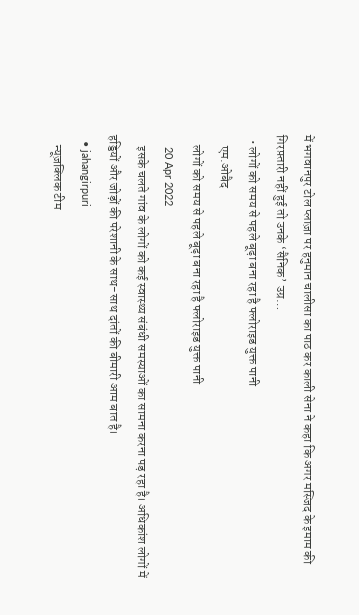में भगवानपुर टोल प्लाज़ा पर हनुमान चालीसा का पाठ कर काली सेना ने कहा कि अगर मस्जिद के इमाम की गिरफ़्तारी नहीं हुई तो उनके ‘सैनिक’ उग्र…
  • लोगों को समय से पहले बूढ़ा बना रहा है फ्लोराइड युक्त पानी
    एम.ओबैद
    लोगों को समय से पहले बूढ़ा बना रहा है फ्लोराइड युक्त पानी
    20 Apr 2022
    इसके चलते गांव के लोगों को कई स्वास्थ्य संबंधी समस्याओं का सामना करना पड़ रहा है। अधिकांश लोगों में हड्डियों और जोड़ों की परेशानी के साथ-साथ दांतों की बीमारी आम बात है।
  • jahangirpuri
    न्यूज़क्लिक टीम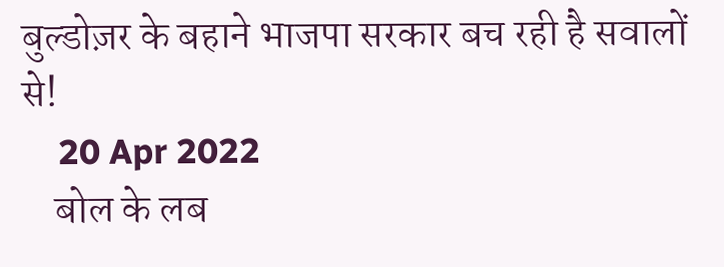बुल्डोज़र के बहाने भाजपा सरकार बच रही है सवालों से!
    20 Apr 2022
    बोल के लब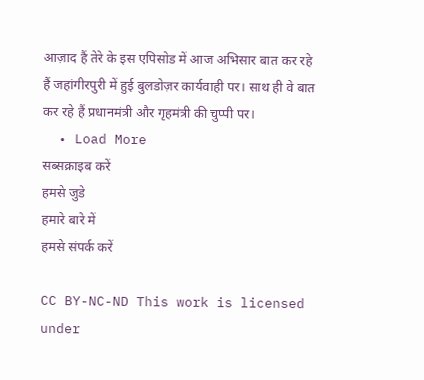आज़ाद हैं तेरे के इस एपिसोड में आज अभिसार बात कर रहे हैं जहांगीरपुरी में हुई बुलडोज़र कार्यवाही पर। साथ ही वे बात कर रहे हैं प्रधानमंत्री और गृहमंत्री की चुप्पी पर।
  • Load More
सब्सक्राइब करें
हमसे जुडे
हमारे बारे में
हमसे संपर्क करें

CC BY-NC-ND This work is licensed under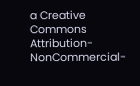a Creative Commons Attribution-NonCommercial-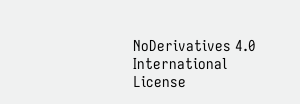NoDerivatives 4.0 International License